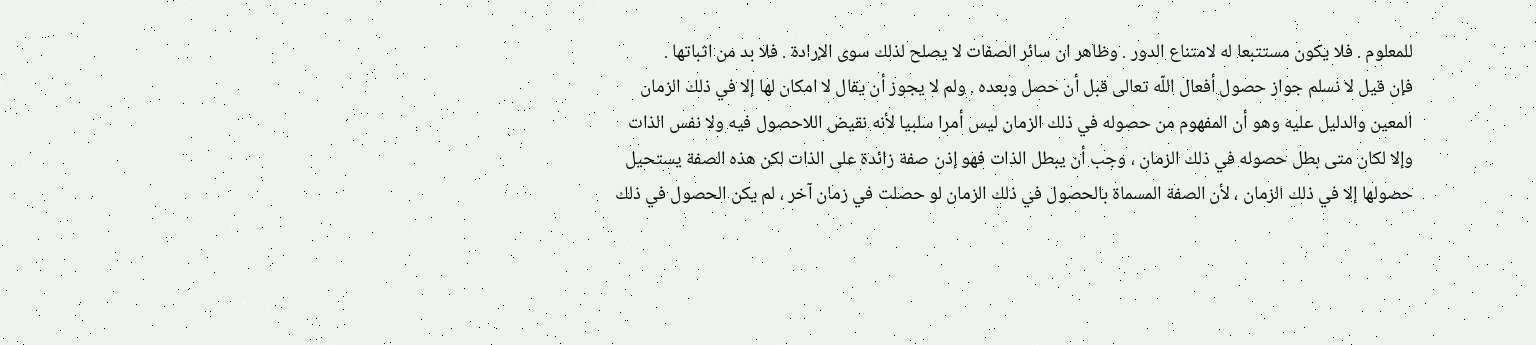للمعلوم . فلا يكون مستتبعا له لامتناع الدور . وظاهر ان سائر الصفات لا يصلح لذلك سوى الإرادة . فلا بد من اثباتها .
فإن قيل لا نسلم جواز حصول أفعال اللّه تعالى قبل أن حصل وبعده . ولم لا يجوز أن يقال لا امكان لها إلا في ذلك الزمان المعين والدليل عليه وهو أن المفهوم من حصوله في ذلك الزمان ليس أمرا سلبيا لأنه نقيض اللاحصول فيه ولا نفس الذات وإلا لكان متى بطل حصوله في ذلك الزمان ، وجب أن يبطل الذات فهو إذن صفة زائدة على الذات لكن هذه الصفة يستحيل حصولها إلا في ذلك الزمان ، لأن الصفة المسماة بالحصول في ذلك الزمان لو حصلت في زمان آخر ، لم يكن الحصول في ذلك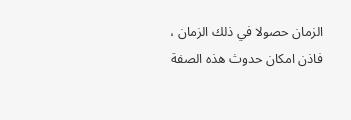الزمان حصولا في ذلك الزمان ، فاذن امكان حدوث هذه الصفة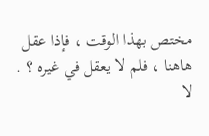مختص بهذا الوقت ، فإذا عقل هاهنا ، فلم لا يعقل في غيره ؟ .
لا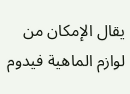يقال الإمكان من لوازم الماهية فيدوم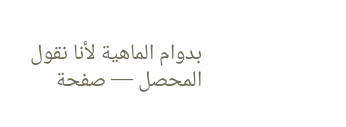بدوام الماهية لأنا نقول
المحصل — صفحة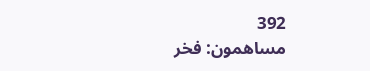392
مساهمون: فخر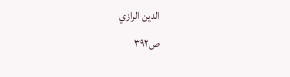الدين الرازي
ص٣٩٢